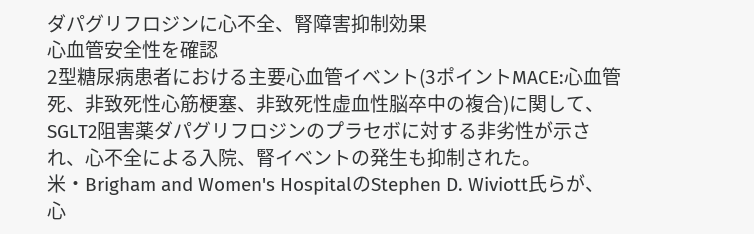ダパグリフロジンに心不全、腎障害抑制効果
心血管安全性を確認
2型糖尿病患者における主要心血管イベント(3ポイントMACE:心血管死、非致死性心筋梗塞、非致死性虚血性脳卒中の複合)に関して、SGLT2阻害薬ダパグリフロジンのプラセボに対する非劣性が示され、心不全による入院、腎イベントの発生も抑制された。米・Brigham and Women's HospitalのStephen D. Wiviott氏らが、心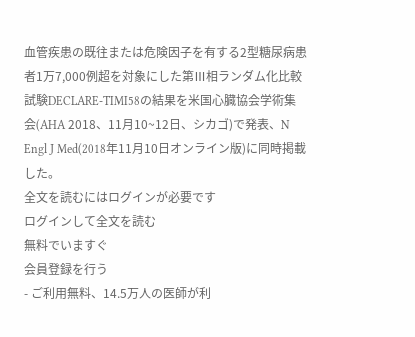血管疾患の既往または危険因子を有する2型糖尿病患者1万7,000例超を対象にした第Ⅲ相ランダム化比較試験DECLARE-TIMI58の結果を米国心臓協会学術集会(AHA 2018、11月10~12日、シカゴ)で発表、N Engl J Med(2018年11月10日オンライン版)に同時掲載した。
全文を読むにはログインが必要です
ログインして全文を読む
無料でいますぐ
会員登録を行う
- ご利用無料、14.5万人の医師が利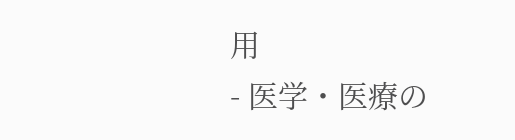用
- 医学・医療の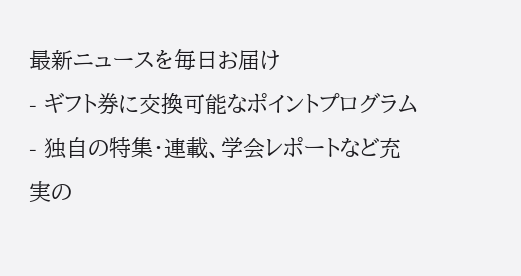最新ニュースを毎日お届け
- ギフト券に交換可能なポイントプログラム
- 独自の特集・連載、学会レポートなど充実の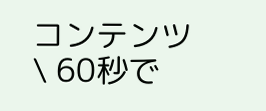コンテンツ
\ 60秒で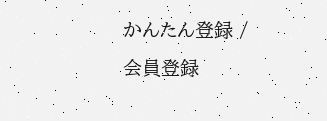かんたん登録 /
会員登録